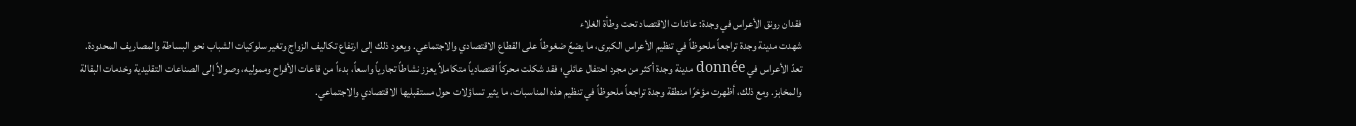فقدان رونق الأعراس في وجدة: عائدات الاقتصاد تحت وطأة الغلاء
شهدت مدينة وجدة تراجعاً ملحوظاً في تنظيم الأعراس الكبرى، ما يضعّ ضغوطاً على القطاع الاقتصادي والاجتماعي. ويعود ذلك إلى ارتفاع تكاليف الزواج وتغير سلوكيات الشباب نحو البساطة والمصاريف المحدودة.
تعدّ الأعراس في donnée مدينة وجدة أكثر من مجرد احتفال عائلي؛ فقد شكلت محركاً اقتصادياً متكاملاً يعزز نشاطاً تجارياً واسعاً، بدءاً من قاعات الأفراح ومموليه، وصولاً إلى الصناعات التقليدية وخدمات البقالة والمخابز. ومع ذلك، أظهرت مؤخرًا منطقة وجدة تراجعاً ملحوظاً في تنظيم هذه المناسبات، ما يثير تساؤلات حول مستقبليها الاقتصادي والاجتماعي.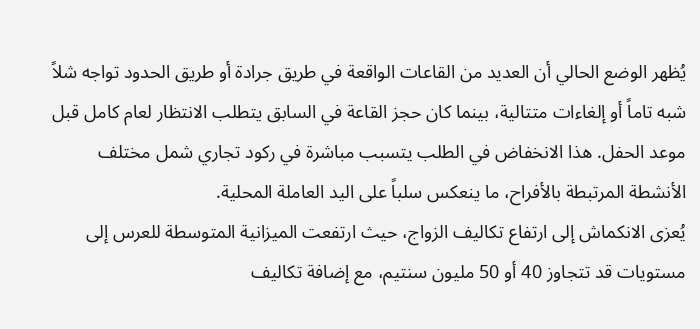يُظهر الوضع الحالي أن العديد من القاعات الواقعة في طريق جرادة أو طريق الحدود تواجه شلاً شبه تاماً أو إلغاءات متتالية، بينما كان حجز القاعة في السابق يتطلب الانتظار لعام كامل قبل موعد الحفل. هذا الانخفاض في الطلب يتسبب مباشرة في ركود تجاري شمل مختلف الأنشطة المرتبطة بالأفراح، ما ينعكس سلباً على اليد العاملة المحلية.
يُعزى الانكماش إلى ارتفاع تكاليف الزواج، حيث ارتفعت الميزانية المتوسطة للعرس إلى مستويات قد تتجاوز 40 أو 50 مليون سنتيم، مع إضافة تكاليف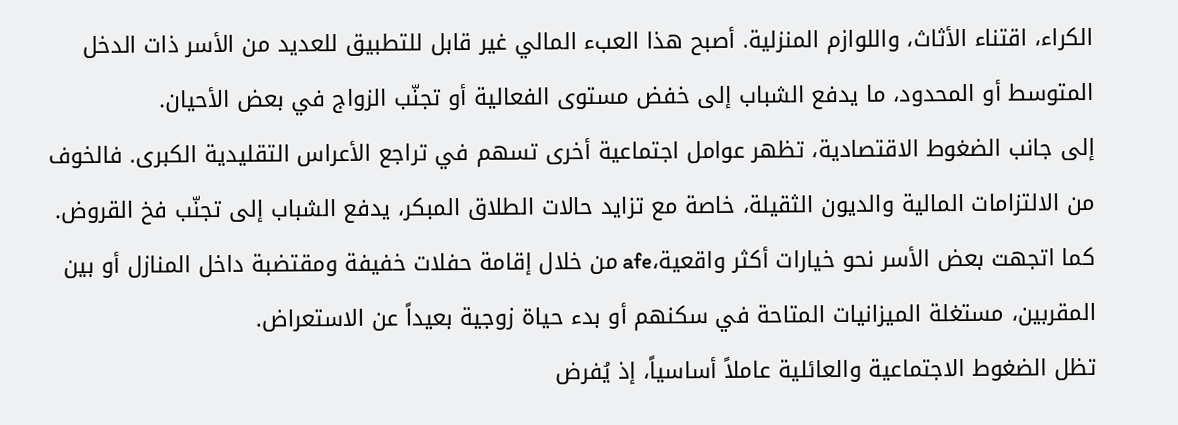الكراء، اقتناء الأثاث، واللوازم المنزلية. أصبح هذا العبء المالي غير قابل للتطبيق للعديد من الأسر ذات الدخل المتوسط أو المحدود، ما يدفع الشباب إلى خفض مستوى الفعالية أو تجنّب الزواج في بعض الأحيان.
إلى جانب الضغوط الاقتصادية، تظهر عوامل اجتماعية أخرى تسهم في تراجع الأعراس التقليدية الكبرى. فالخوف من الالتزامات المالية والديون الثقيلة، خاصة مع تزايد حالات الطلاق المبكر، يدفع الشباب إلى تجنّب فخ القروض. كما اتجهت بعض الأسر نحو خيارات أكثر واقعية،afe من خلال إقامة حفلات خفيفة ومقتضبة داخل المنازل أو بين المقربين، مستغلة الميزانيات المتاحة في سكنهم أو بدء حياة زوجية بعيداً عن الاستعراض.
تظل الضغوط الاجتماعية والعائلية عاملاً أساسياً، إذ يُفرض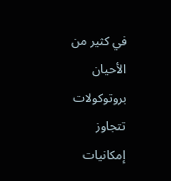في كثير من الأحيان بروتوكولات تتجاوز إمكانيات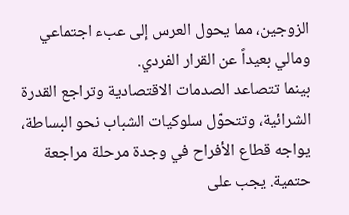الزوجين، مما يحول العرس إلى عبء اجتماعي ومالي بعيداً عن القرار الفردي.
بينما تتصاعد الصدمات الاقتصادية وتراجع القدرة الشرائية، وتتحوّل سلوكيات الشباب نحو البساطة، يواجه قطاع الأفراح في وجدة مرحلة مراجعة حتمية. يجب على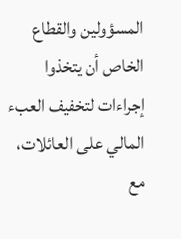المسؤولين والقطاع الخاص أن يتخذوا إجراءات لتخفيف العبء المالي على العائلات، مع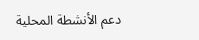دعم الأنشطة المحلية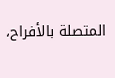المتصلة بالأفراح،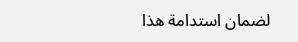لضمان استدامة هذا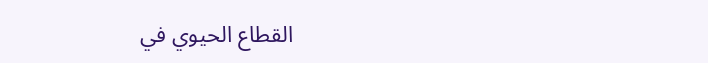القطاع الحيوي في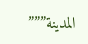المدينة”””